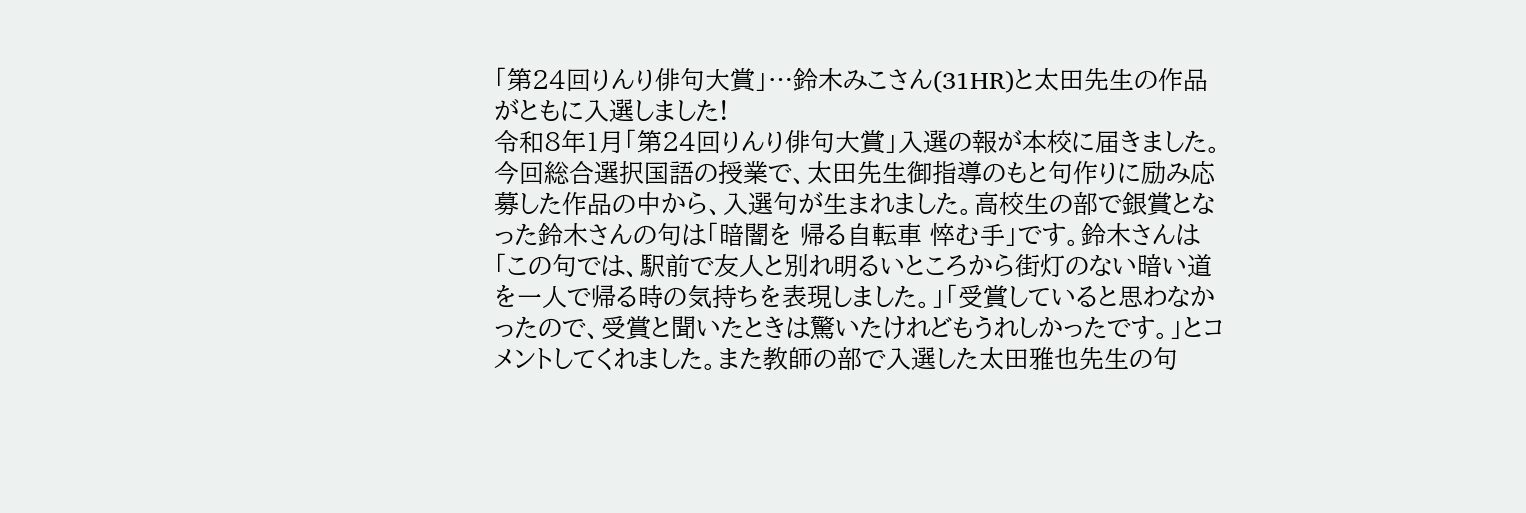「第24回りんり俳句大賞」…鈴木みこさん(31HR)と太田先生の作品がともに入選しました!
令和8年1月「第24回りんり俳句大賞」入選の報が本校に届きました。今回総合選択国語の授業で、太田先生御指導のもと句作りに励み応募した作品の中から、入選句が生まれました。高校生の部で銀賞となった鈴木さんの句は「暗闇を 帰る自転車 悴む手」です。鈴木さんは「この句では、駅前で友人と別れ明るいところから街灯のない暗い道を一人で帰る時の気持ちを表現しました。」「受賞していると思わなかったので、受賞と聞いたときは驚いたけれどもうれしかったです。」とコメントしてくれました。また教師の部で入選した太田雅也先生の句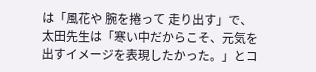は「風花や 腕を捲って 走り出す」で、太田先生は「寒い中だからこそ、元気を出すイメージを表現したかった。」とコ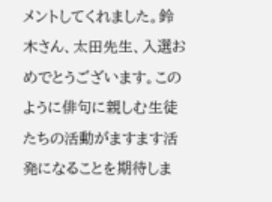メントしてくれました。鈴木さん、太田先生、入選おめでとうございます。このように俳句に親しむ生徒たちの活動がますます活発になることを期待しま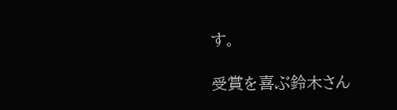す。

受賞を喜ぶ鈴木さん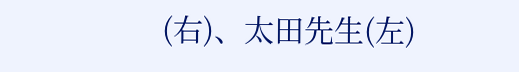(右)、太田先生(左)